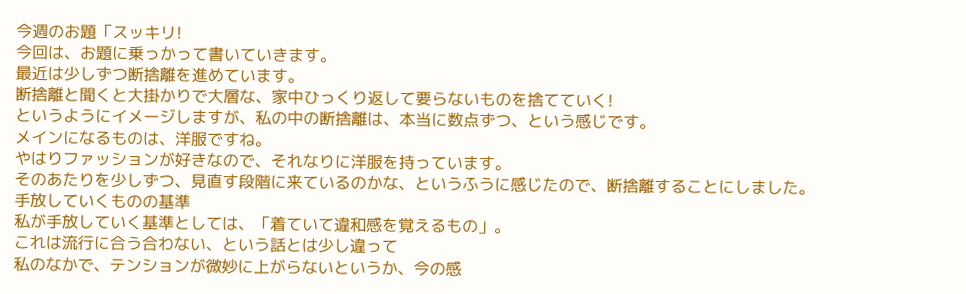今週のお題「スッキリ!
今回は、お題に乗っかって書いていきます。
最近は少しずつ断捨離を進めています。
断捨離と聞くと大掛かりで大層な、家中ひっくり返して要らないものを捨てていく!
というようにイメージしますが、私の中の断捨離は、本当に数点ずつ、という感じです。
メインになるものは、洋服ですね。
やはりファッションが好きなので、それなりに洋服を持っています。
そのあたりを少しずつ、見直す段階に来ているのかな、というふうに感じたので、断捨離することにしました。
手放していくものの基準
私が手放していく基準としては、「着ていて違和感を覚えるもの」。
これは流行に合う合わない、という話とは少し違って
私のなかで、テンションが微妙に上がらないというか、今の感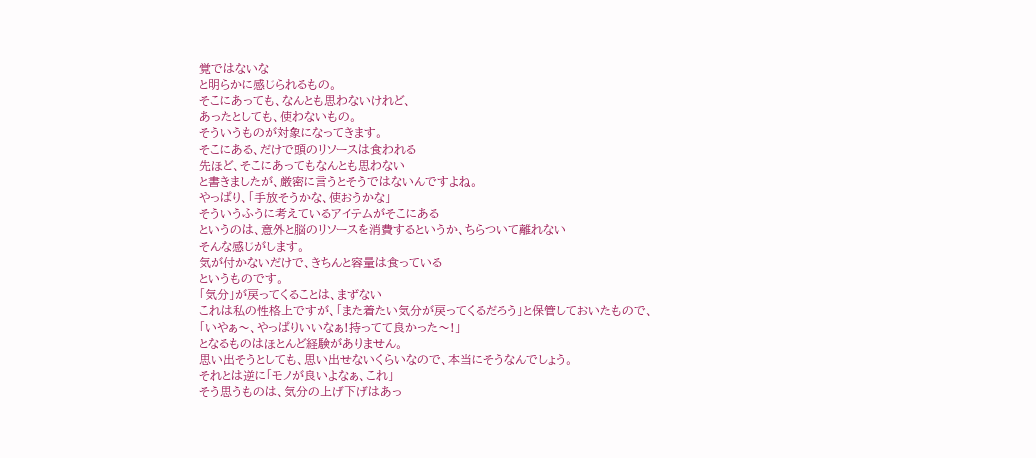覚ではないな
と明らかに感じられるもの。
そこにあっても、なんとも思わないけれど、
あったとしても、使わないもの。
そういうものが対象になってきます。
そこにある、だけで頭のリソースは食われる
先ほど、そこにあってもなんとも思わない
と書きましたが、厳密に言うとそうではないんですよね。
やっぱり、「手放そうかな、使おうかな」
そういうふうに考えているアイテムがそこにある
というのは、意外と脳のリソースを消費するというか、ちらついて離れない
そんな感じがします。
気が付かないだけで、きちんと容量は食っている
というものです。
「気分」が戻ってくることは、まずない
これは私の性格上ですが、「また着たい気分が戻ってくるだろう」と保管しておいたもので、
「いやぁ〜、やっぱりいいなぁ!持ってて良かった〜!」
となるものはほとんど経験がありません。
思い出そうとしても、思い出せないくらいなので、本当にそうなんでしょう。
それとは逆に「モノが良いよなぁ、これ」
そう思うものは、気分の上げ下げはあっ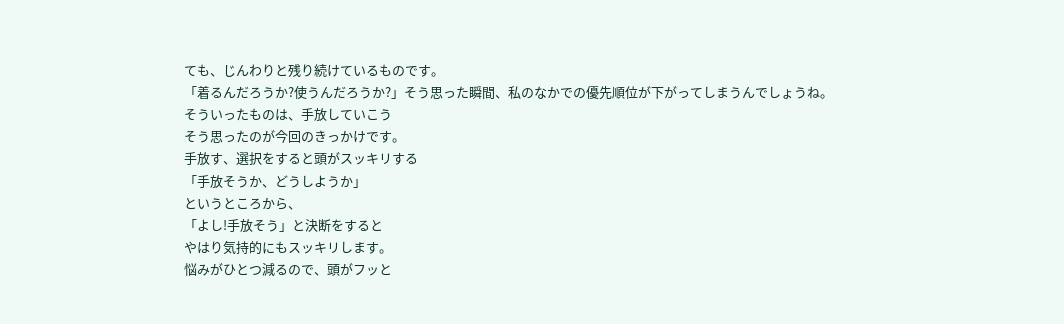ても、じんわりと残り続けているものです。
「着るんだろうか?使うんだろうか?」そう思った瞬間、私のなかでの優先順位が下がってしまうんでしょうね。
そういったものは、手放していこう
そう思ったのが今回のきっかけです。
手放す、選択をすると頭がスッキリする
「手放そうか、どうしようか」
というところから、
「よし!手放そう」と決断をすると
やはり気持的にもスッキリします。
悩みがひとつ減るので、頭がフッと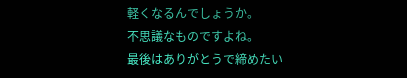軽くなるんでしょうか。
不思議なものですよね。
最後はありがとうで締めたい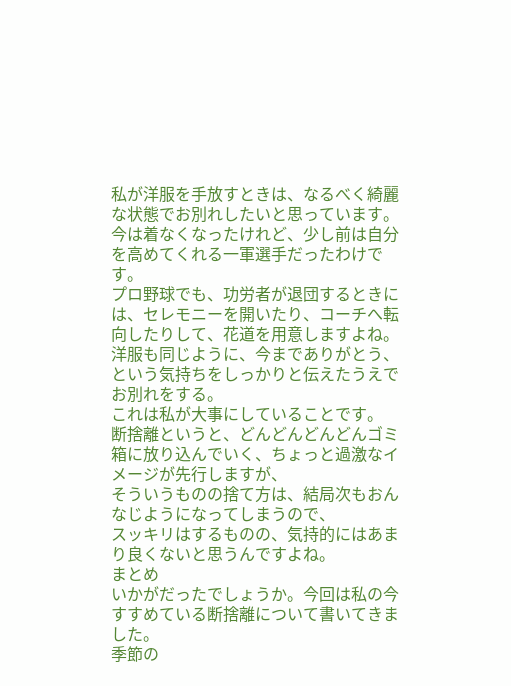私が洋服を手放すときは、なるべく綺麗な状態でお別れしたいと思っています。
今は着なくなったけれど、少し前は自分を高めてくれる一軍選手だったわけです。
プロ野球でも、功労者が退団するときには、セレモニーを開いたり、コーチへ転向したりして、花道を用意しますよね。
洋服も同じように、今までありがとう、という気持ちをしっかりと伝えたうえでお別れをする。
これは私が大事にしていることです。
断捨離というと、どんどんどんどんゴミ箱に放り込んでいく、ちょっと過激なイメージが先行しますが、
そういうものの捨て方は、結局次もおんなじようになってしまうので、
スッキリはするものの、気持的にはあまり良くないと思うんですよね。
まとめ
いかがだったでしょうか。今回は私の今すすめている断捨離について書いてきました。
季節の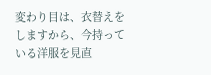変わり目は、衣替えをしますから、今持っている洋服を見直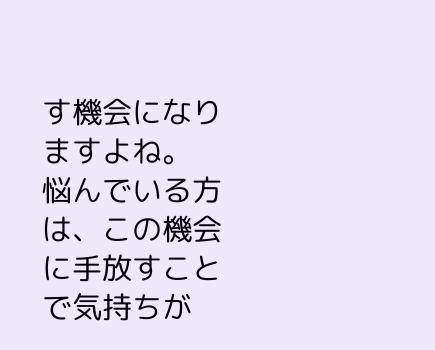す機会になりますよね。
悩んでいる方は、この機会に手放すことで気持ちが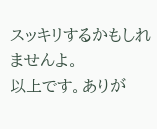スッキリするかもしれませんよ。
以上です。ありが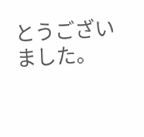とうございました。